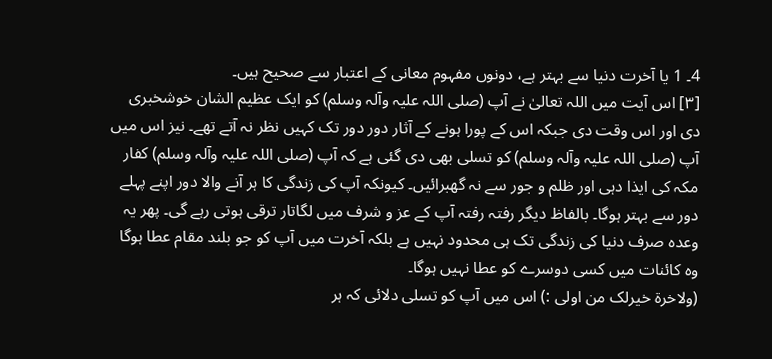4۔ 1 یا آخرت دنیا سے بہتر ہے، دونوں مفہوم معانی کے اعتبار سے صحیح ہیں۔
[٣] اس آیت میں اللہ تعالیٰ نے آپ (صلی اللہ علیہ وآلہ وسلم) کو ایک عظیم الشان خوشخبری دی اور اس وقت دی جبکہ اس کے پورا ہونے کے آثار دور دور تک کہیں نظر نہ آتے تھے۔ نیز اس میں آپ (صلی اللہ علیہ وآلہ وسلم) کو تسلی بھی دی گئی ہے کہ آپ (صلی اللہ علیہ وآلہ وسلم) کفار مکہ کی ایذا دہی اور ظلم و جور سے نہ گھبرائیں۔ کیونکہ آپ کی زندگی کا ہر آنے والا دور اپنے پہلے دور سے بہتر ہوگا۔ بالفاظ دیگر رفتہ رفتہ آپ کے عز و شرف میں لگاتار ترقی ہوتی رہے گی۔ پھر یہ وعدہ صرف دنیا کی زندگی تک ہی محدود نہیں ہے بلکہ آخرت میں آپ کو جو بلند مقام عطا ہوگا وہ کائنات میں کسی دوسرے کو عطا نہیں ہوگا۔
(ولاخرۃ خیرلک من اولی :) اس میں آپ کو تسلی دلائی کہ ہر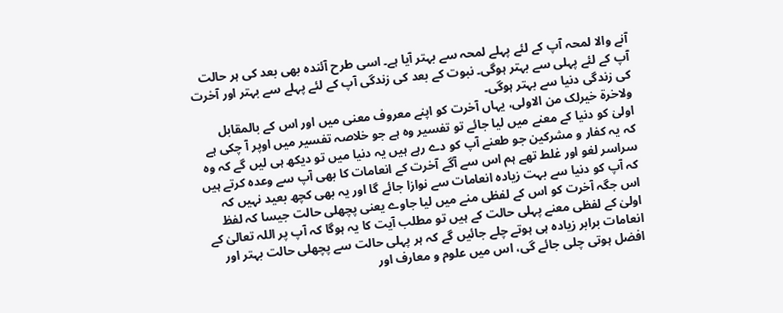آنے والا لمحہ آپ کے لئے پہلے لمحہ سے بہتر آیا ہے۔ اسی طرح آئندہ بھی بعد کی ہر حالت آپ کے لئے پہلی سے بہتر ہوگی۔ نبوت کے بعد کی زندگی آپ کے لئے پہلے سے بہتر اور آخرت کی زندگی دنیا سے بہتر ہوگی۔
ولاخرة خیرلک من الاولی، یہاں آخرت کو اپنے معروف معنی میں اور اس کے بالمقابل اولیٰ کو دنیا کے معنے میں لیا جائے تو تفسیر وہ ہے جو خلاصہ تفسیر میں اوپر آ چکی ہے کہ یہ کفار و مشرکین جو طعنے آپ کو دے رہے ہیں یہ دنیا میں تو دیکھ ہی لیں گے کہ وہ سراسر لغو اور غلط تھے ہم اس سے آگے آخرت کے انعامات کا بھی آپ سے وعدہ کرتے ہیں کہ آپ کو دنیا سے بہت زیادہ انعامات سے نوازا جائے گا اور یہ بھی کچھ بعید نہیں کہ اس جگہ آخرت کو اس کے لفظی منے میں لیا جاوے یعنی پچھلی حالت جیسا کہ لفظ اولیٰ کے لفظی معنے پہلی حالت کے ہیں تو مطلب آیت کا یہ ہوگا کہ آپ پر اللہ تعالیٰ کے انعامات برابر زیادہ ہی ہوتے چلے جائیں گے کہ ہر پہلی حالت سے پچھلی حالت بہتر اور افضل ہوتی چلی جائے گی، اس میں علوم و معارف اور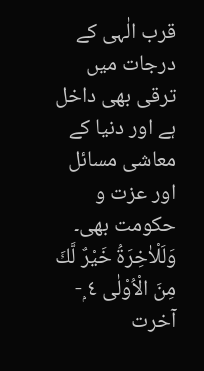قرب الٰہی کے درجات میں ترقی بھی داخل ہے اور دنیا کے معاشی مسائل اور عزت و حکومت بھی۔
وَلَلْاٰخِرَۃُ خَيْرٌ لَّكَ مِنَ الْاُوْلٰى ٤ ۭ- آخرت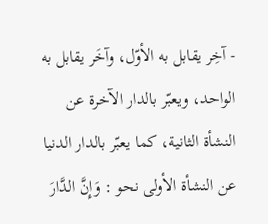- آخِر يقابل به الأوّل، وآخَر يقابل به الواحد، ويعبّر بالدار الآخرة عن النشأة الثانية، كما يعبّر بالدار الدنیا عن النشأة الأولی نحو : وَإِنَّ الدَّارَ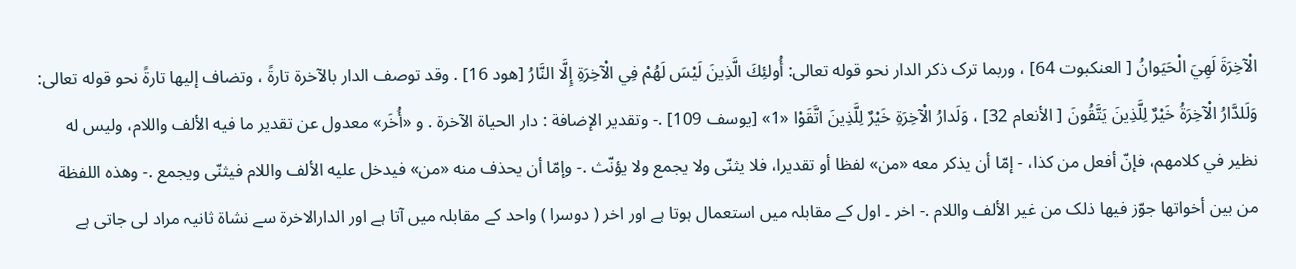الْآخِرَةَ لَهِيَ الْحَيَوانُ [ العنکبوت 64] ، وربما ترک ذکر الدار نحو قوله تعالی: أُولئِكَ الَّذِينَ لَيْسَ لَهُمْ فِي الْآخِرَةِ إِلَّا النَّارُ [هود 16] . وقد توصف الدار بالآخرة تارةً ، وتضاف إليها تارةً نحو قوله تعالی: وَلَلدَّارُ الْآخِرَةُ خَيْرٌ لِلَّذِينَ يَتَّقُونَ [ الأنعام 32] ، وَلَدارُ الْآخِرَةِ خَيْرٌ لِلَّذِينَ اتَّقَوْا «1» [يوسف 109] .- وتقدیر الإضافة : دار الحیاة الآخرة . و «أُخَر» معدول عن تقدیر ما فيه الألف واللام، ولیس له نظیر في کلامهم، فإنّ أفعل من کذا، - إمّا أن يذكر معه «من» لفظا أو تقدیرا، فلا يثنّى ولا يجمع ولا يؤنّث .- وإمّا أن يحذف منه «من» فيدخل عليه الألف واللام فيثنّى ويجمع .- وهذه اللفظة من بين أخواتها جوّز فيها ذلک من غير الألف واللام .- اخر ۔ اول کے مقابلہ میں استعمال ہوتا ہے اور اخر ( دوسرا ) واحد کے مقابلہ میں آتا ہے اور الدارالاخرۃ سے نشاۃ ثانیہ مراد لی جاتی ہے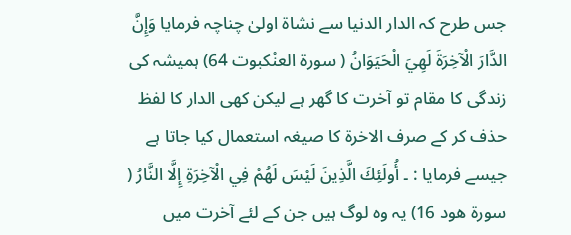جس طرح کہ الدار الدنیا سے نشاۃ اولیٰ چناچہ فرمایا وَإِنَّ الدَّارَ الْآخِرَةَ لَهِيَ الْحَيَوَانُ ( سورة العنْکبوت 64) ہمیشہ کی زندگی کا مقام تو آخرت کا گھر ہے لیکن کھی الدار کا لفظ حذف کر کے صرف الاخرۃ کا صیغہ استعمال کیا جاتا ہے جیسے فرمایا : ۔ أُولَئِكَ الَّذِينَ لَيْسَ لَهُمْ فِي الْآخِرَةِ إِلَّا النَّارُ ( سورة هود 16) یہ وہ لوگ ہیں جن کے لئے آخرت میں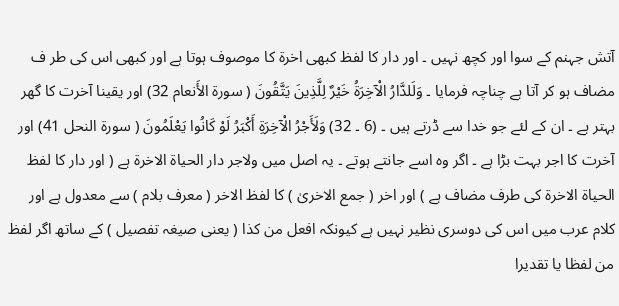آتش جہنم کے سوا اور کچھ نہیں ۔ اور دار کا لفظ کبھی اخرۃ کا موصوف ہوتا ہے اور کبھی اس کی طر ف مضاف ہو کر آتا ہے چناچہ فرمایا ۔ وَلَلدَّارُ الْآخِرَةُ خَيْرٌ لِلَّذِينَ يَتَّقُونَ ( سورة الأَنعام 32) اور یقینا آخرت کا گھر بہتر ہے ۔ ان کے لئے جو خدا سے ڈرتے ہیں ۔ (6 ۔ 32) وَلَأَجْرُ الْآخِرَةِ أَكْبَرُ لَوْ كَانُوا يَعْلَمُونَ ( سورة النحل 41) اور آخرت کا اجر بہت بڑا ہے ۔ اگر وہ اسے جانتے ہوتے ۔ یہ اصل میں ولاجر دار الحیاۃ الاخرۃ ہے ( اور دار کا لفظ الحیاۃ الاخرۃ کی طرف مضاف ہے ) اور اخر ( جمع الاخریٰ ) کا لفظ الاخر ( معرف بلام ) سے معدول ہے اور کلام عرب میں اس کی دوسری نظیر نہیں ہے کیونکہ افعل من کذا ( یعنی صیغہ تفصیل ) کے ساتھ اگر لفظ من لفظا یا تقدیرا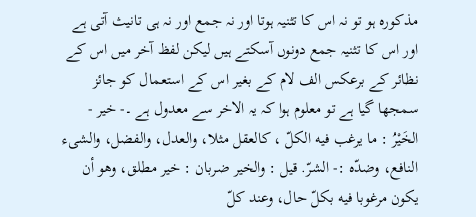مذکورہ ہو تو نہ اس کا تثنیہ ہوتا اور نہ جمع اور نہ ہی تانیث آتی ہے اور اس کا تثنیہ جمع دونوں آسکتے ہیں لیکن لفظ آخر میں اس کے نظائر کے برعکس الف لام کے بغیر اس کے استعمال کو جائز سمجھا گیا ہے تو معلوم ہوا کہ یہ الاخر سے معدول ہے ۔- خير - الخَيْرُ : ما يرغب فيه الكلّ ، کالعقل مثلا، والعدل، والفضل، والشیء النافع، وضدّه :- الشرّ. قيل : والخیر ضربان : خير مطلق، وهو أن يكون مرغوبا فيه بكلّ حال، وعند کلّ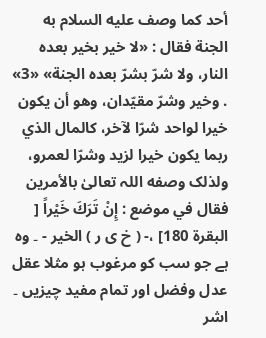أحد کما وصف عليه السلام به الجنة فقال : «لا خير بخیر بعده النار، ولا شرّ بشرّ بعده الجنة» «3» . وخیر وشرّ مقيّدان، وهو أن يكون خيرا لواحد شرّا لآخر، کالمال الذي ربما يكون خيرا لزید وشرّا لعمرو، ولذلک وصفه اللہ تعالیٰ بالأمرین فقال في موضع : إِنْ تَرَكَ خَيْراً [ البقرة 180] ،- ( خ ی ر ) الخیر - ۔ وہ ہے جو سب کو مرغوب ہو مثلا عقل عدل وفضل اور تمام مفید چیزیں ۔ اشر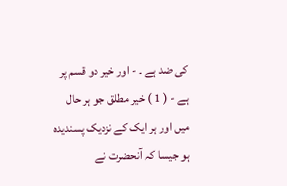کی ضد ہے ۔ - اور خیر دو قسم پر ہے - ( 1 ) خیر مطلق جو ہر حال میں اور ہر ایک کے نزدیک پسندیدہ ہو جیسا کہ آنحضرت نے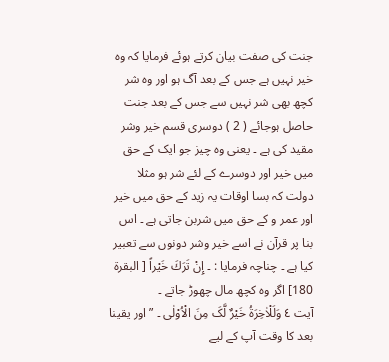جنت کی صفت بیان کرتے ہوئے فرمایا کہ وہ خیر نہیں ہے جس کے بعد آگ ہو اور وہ شر کچھ بھی شر نہیں سے جس کے بعد جنت حاصل ہوجائے ( 2 ) دوسری قسم خیر وشر مقید کی ہے ۔ یعنی وہ چیز جو ایک کے حق میں خیر اور دوسرے کے لئے شر ہو مثلا دولت کہ بسا اوقات یہ زید کے حق میں خیر اور عمر و کے حق میں شربن جاتی ہے ۔ اس بنا پر قرآن نے اسے خیر وشر دونوں سے تعبیر کیا ہے ۔ چناچہ فرمایا : ۔ إِنْ تَرَكَ خَيْراً [ البقرة 180] اگر وہ کچھ مال چھوڑ جاتے ۔
آیت ٤ وَلَلْاٰخِرَۃُ خَیْرٌ لَّکَ مِنَ الْاُوْلٰی ۔ ” اور یقینا بعد کا وقت آپ کے لیے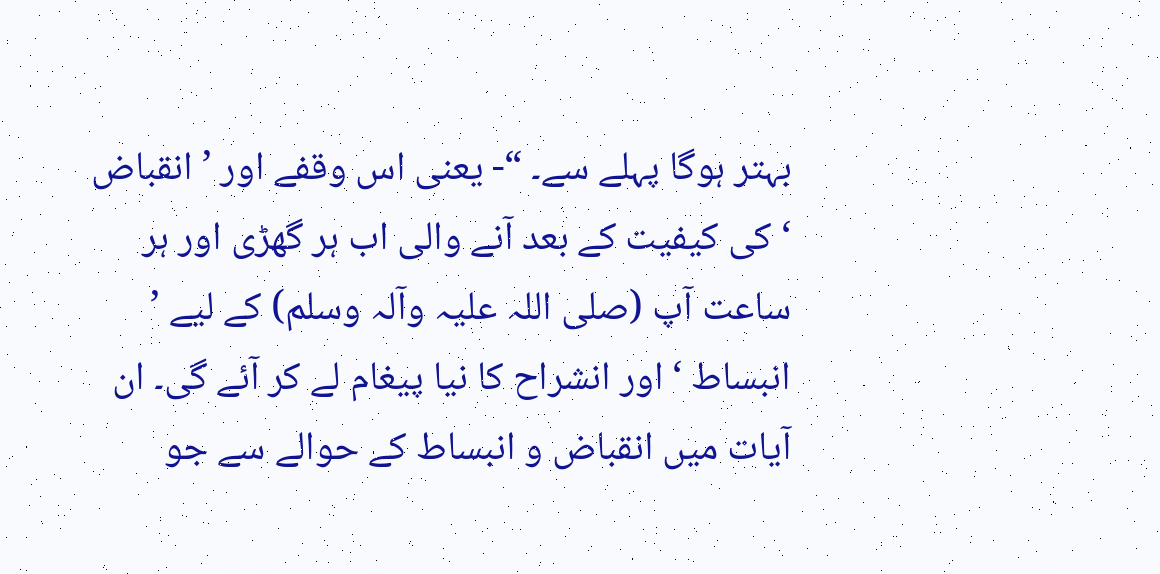بہتر ہوگا پہلے سے۔ “- یعنی اس وقفے اور ’ انقباض ‘ کی کیفیت کے بعد آنے والی اب ہر گھڑی اور ہر ساعت آپ (صلی اللہ علیہ وآلہ وسلم) کے لیے ’ انبساط ‘ اور انشراح کا نیا پیغام لے کر آئے گی۔ ان آیات میں انقباض و انبساط کے حوالے سے جو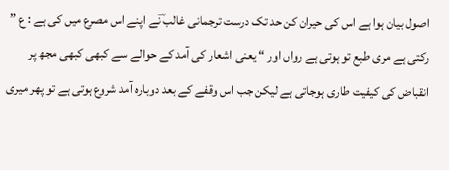اصول بیان ہوا ہے اس کی حیران کن حد تک درست ترجمانی غالب ؔنے اپنے اس مصرع میں کی ہے : ع ” رکتی ہے مری طبع تو ہوتی ہے رواں اور “ یعنی اشعار کی آمد کے حوالے سے کبھی کبھی مجھ پر انقباض کی کیفیت طاری ہوجاتی ہے لیکن جب اس وقفے کے بعد دوبارہ آمد شروع ہوتی ہے تو پھر میری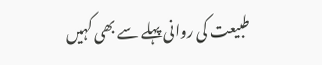طبیعت کی روانی پہلے سے بھی کہیں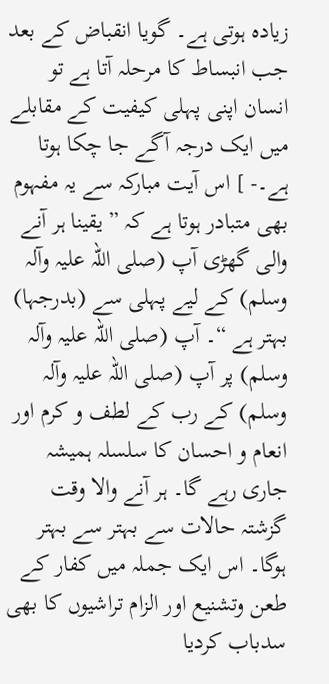زیادہ ہوتی ہے۔ گویا انقباض کے بعد جب انبساط کا مرحلہ آتا ہے تو انسان اپنی پہلی کیفیت کے مقابلے میں ایک درجہ آگے جا چکا ہوتا ہے۔- ] اس آیت مبارکہ سے یہ مفہوم بھی متبادر ہوتا ہے کہ ” یقینا ہر آنے والی گھڑی آپ (صلی اللہ علیہ وآلہ وسلم) کے لیے پہلی سے (بدرجہا) بہتر ہے “۔ آپ (صلی اللہ علیہ وآلہ وسلم) پر آپ (صلی اللہ علیہ وآلہ وسلم) کے رب کے لطف و کرم اور انعام و احسان کا سلسلہ ہمیشہ جاری رہے گا۔ ہر آنے والا وقت گزشتہ حالات سے بہتر سے بہتر ہوگا۔ اس ایک جملہ میں کفار کے طعن وتشنیع اور الزام تراشیوں کا بھی سدباب کردیا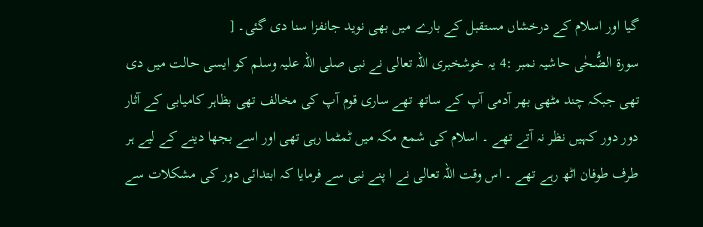گیا اور اسلام کے درخشاں مستقبل کے بارے میں بھی نوید جانفزا سنا دی گئی۔ [
سورة الضُّحٰی حاشیہ نمبر :4 یہ خوشخبری اللہ تعالی نے نبی صلی اللہ علیہ وسلم کو ایسی حالت میں دی تھی جبکہ چند مٹھی بھر آدمی آپ کے ساتھ تھے ساری قوم آپ کی مخالف تھی بظاہر کامیابی کے آثار دور دور کہیں نظر نہ آتے تھے ۔ اسلام کی شمع مکہ میں ٹمٹما رہی تھی اور اسے بجھا دینے کے لیے ہر طرف طوفان اٹھ رہے تھے ۔ اس وقت اللہ تعالی نے ا پنے نبی سے فرمایا کہ ابتدائی دور کی مشکلات سے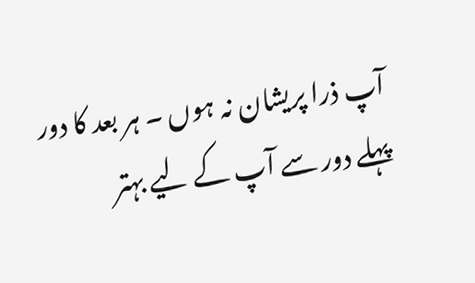آپ ذرا پریشان نہ ہوں ۔ ہر بعد کا دور پہلے دور سے آپ کے لیے بہتر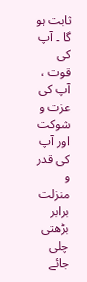ثابت ہو گا ۔ آپ کی قوت ، آپ کی عزت و شوکت اور آپ کی قدر و منزلت برابر بڑھتی چلی جائے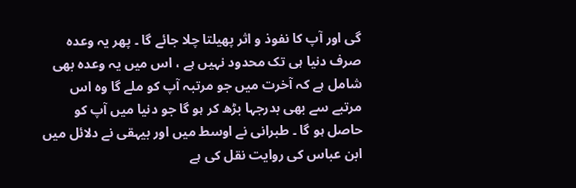گی اور آپ کا نفوذ و اثر پھیلتا چلا جائے گا ۔ پھر یہ وعدہ صرف دنیا ہی تک محدود نہیں ہے ، اس میں یہ وعدہ بھی شامل ہے کہ آخرت میں جو مرتبہ آپ کو ملے گا وہ اس مرتبے سے بھی بدرجہا بڑھ کر ہو گا جو دنیا میں آپ کو حاصل ہو گا ۔ طبرانی نے اوسط میں اور بیہقی نے دلائل میں ابن عباس کی روایت نقل کی ہے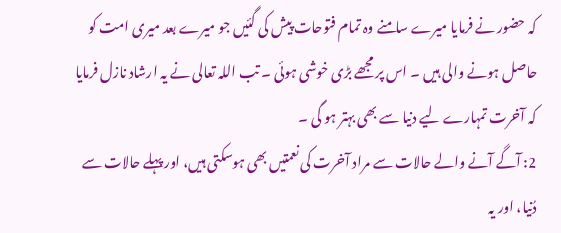کہ حضور نے فرمایا میرے سامنے وہ تمام فتوحات پیش کی گئیں جو میرے بعد میری امت کو حاصل ہونے والی ہیں ۔ اس پر مجھے بڑی خوشی ہوئی ۔ تب اللہ تعالی نے یہ ارشاد نازل فرمایا کہ آخرت تمہارے لیے دنیا سے بھی بہتر ہو گی ۔
2: آگے آنے والے حالات سے مراد آخرت کی نعمتیں بھی ہوسکتی ہیں، اور پہلے حالات سے دُنیا، اور یہ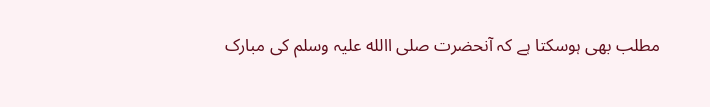مطلب بھی ہوسکتا ہے کہ آنحضرت صلی االله علیہ وسلم کی مبارک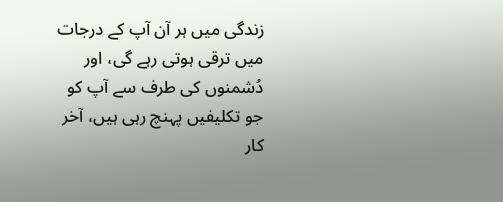زندگی میں ہر آن آپ کے درجات میں ترقی ہوتی رہے گی، اور دُشمنوں کی طرف سے آپ کو جو تکلیفیں پہنچ رہی ہیں، آخر کار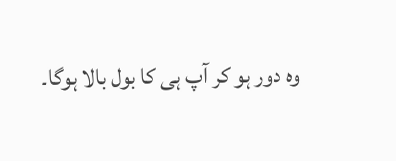وہ دور ہو کر آپ ہی کا بول بالا ہوگا۔